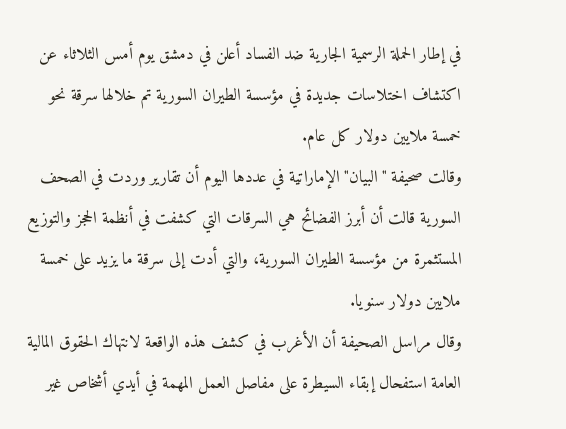في إطار الحملة الرسمية الجارية ضد الفساد أعلن في دمشق يوم أمس الثلاثاء عن اكتشاف اختلاسات جديدة في مؤسسة الطيران السورية تم خلالها سرقة نحو خمسة ملايين دولار كل عام.
وقالت صحيفة "البيان" الإماراتية في عددها اليوم أن تقارير وردت في الصحف السورية قالت أن أبرز الفضائح هي السرقات التي كشفت في أنظمة الحجز والتوزيع المستثمرة من مؤسسة الطيران السورية، والتي أدت إلى سرقة ما يزيد على خمسة ملايين دولار سنويا.
وقال مراسل الصحيفة أن الأغرب في كشف هذه الواقعة لانتهاك الحقوق المالية العامة استفحال إبقاء السيطرة على مفاصل العمل المهمة في أيدي أشخاص غير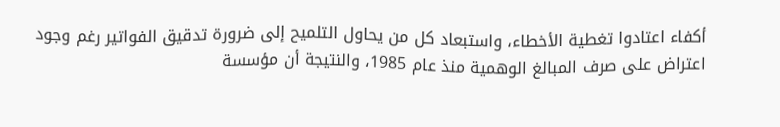أكفاء اعتادوا تغطية الأخطاء، واستبعاد كل من يحاول التلميح إلى ضرورة تدقيق الفواتير رغم وجود اعتراض على صرف المبالغ الوهمية منذ عام 1985، والنتيجة أن مؤسسة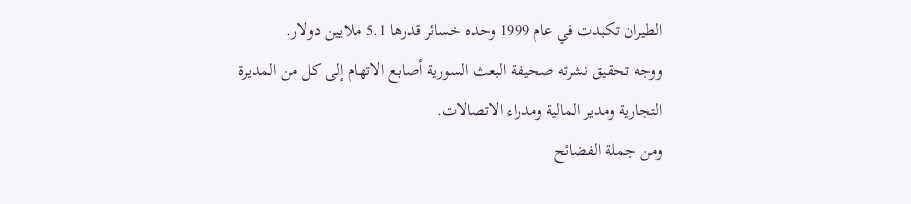الطيران تكبدت في عام 1999 وحده خسائر قدرها 5.1 ملايين دولار.
ووجه تحقيق نشرته صحيفة البعث السورية أصابع الاتهام إلى كل من المديرة التجارية ومدير المالية ومدراء الاتصالات.
ومن جملة الفضائح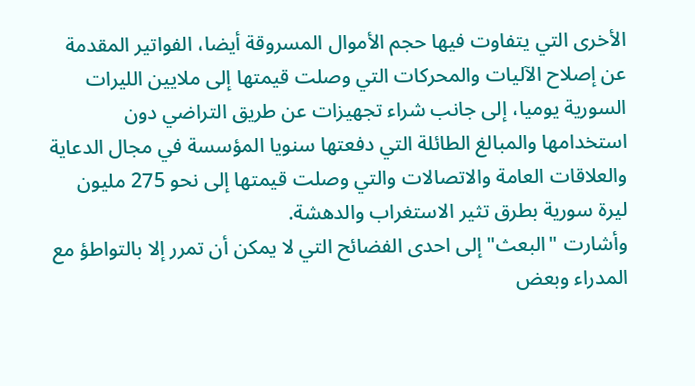الأخرى التي يتفاوت فيها حجم الأموال المسروقة أيضا، الفواتير المقدمة عن إصلاح الآليات والمحركات التي وصلت قيمتها إلى ملايين الليرات السورية يوميا، إلى جانب شراء تجهيزات عن طريق التراضي دون استخدامها والمبالغ الطائلة التي دفعتها سنويا المؤسسة في مجال الدعاية والعلاقات العامة والاتصالات والتي وصلت قيمتها إلى نحو 275 مليون ليرة سورية بطرق تثير الاستغراب والدهشة.
وأشارت "البعث" إلى احدى الفضائح التي لا يمكن أن تمرر إلا بالتواطؤ مع المدراء وبعض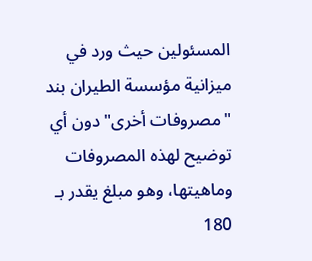المسئولين حيث ورد في ميزانية مؤسسة الطيران بند "مصروفات أخرى" دون أي توضيح لهذه المصروفات وماهيتها، وهو مبلغ يقدر بـ 180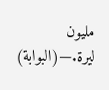مليون ليرة.—(البوابة)